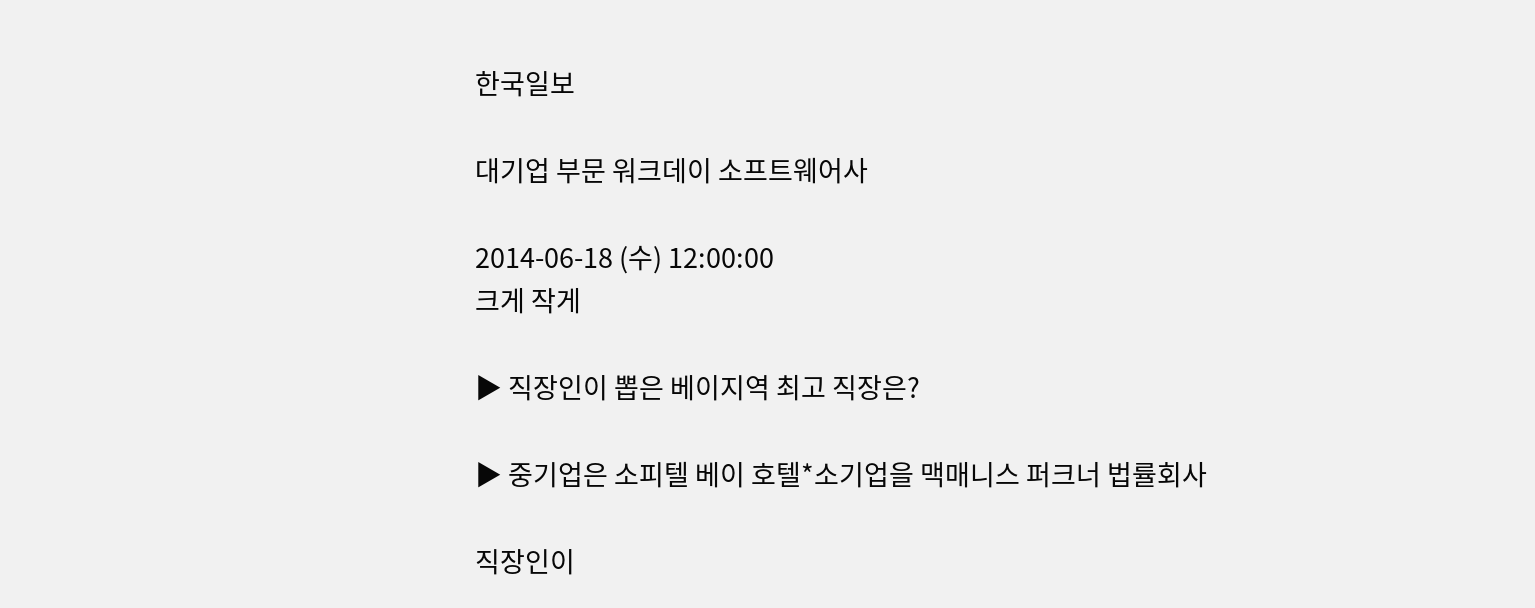한국일보

대기업 부문 워크데이 소프트웨어사

2014-06-18 (수) 12:00:00
크게 작게

▶ 직장인이 뽑은 베이지역 최고 직장은?

▶ 중기업은 소피텔 베이 호텔*소기업을 맥매니스 퍼크너 법률회사

직장인이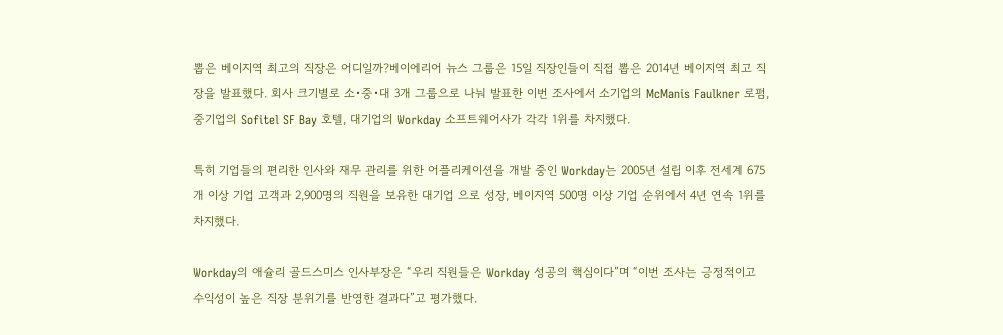뽑은 베이지역 최고의 직장은 어디일까?베이에리어 뉴스 그룹은 15일 직장인들이 직접 뽑은 2014년 베이지역 최고 직장을 발표했다. 회사 크기별로 소•중•대 3개 그룹으로 나눠 발표한 이번 조사에서 소기업의 McManis Faulkner 로펌, 중기업의 Sofitel SF Bay 호텔, 대기업의 Workday 소프트웨어사가 각각 1위를 차지했다.

특히 기업들의 편리한 인사와 재무 관리를 위한 어플리케이션을 개발 중인 Workday는 2005년 설립 이후 전세계 675개 이상 기업 고객과 2,900명의 직원을 보유한 대기업 으로 성장, 베이지역 500명 이상 기업 순위에서 4년 연속 1위를 차지했다.

Workday의 애슐리 골드스미스 인사부장은 “우리 직원들은 Workday 성공의 핵심이다”며 “이번 조사는 긍정적이고 수익성이 높은 직장 분위기를 반영한 결과다”고 평가했다.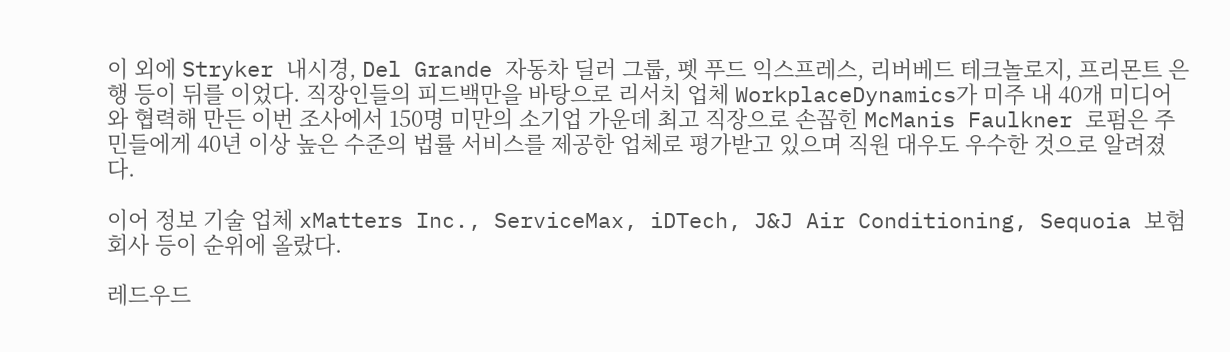이 외에 Stryker 내시경, Del Grande 자동차 딜러 그룹, 펫 푸드 익스프레스, 리버베드 테크놀로지, 프리몬트 은행 등이 뒤를 이었다. 직장인들의 피드백만을 바탕으로 리서치 업체 WorkplaceDynamics가 미주 내 40개 미디어와 협력해 만든 이번 조사에서 150명 미만의 소기업 가운데 최고 직장으로 손꼽힌 McManis Faulkner 로펌은 주민들에게 40년 이상 높은 수준의 법률 서비스를 제공한 업체로 평가받고 있으며 직원 대우도 우수한 것으로 알려졌다.

이어 정보 기술 업체 xMatters Inc., ServiceMax, iDTech, J&J Air Conditioning, Sequoia 보험회사 등이 순위에 올랐다.

레드우드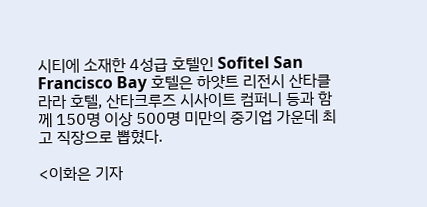시티에 소재한 4성급 호텔인 Sofitel San Francisco Bay 호텔은 하얏트 리전시 산타클라라 호텔, 산타크루즈 시사이트 컴퍼니 등과 함께 150명 이상 500명 미만의 중기업 가운데 최고 직장으로 뽑혔다.

<이화은 기자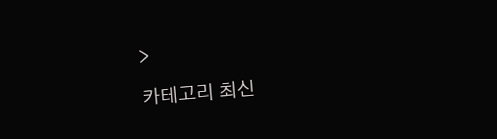>

카테고리 최신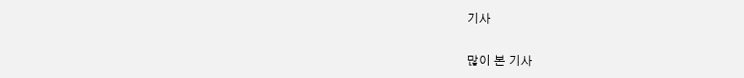기사

많이 본 기사